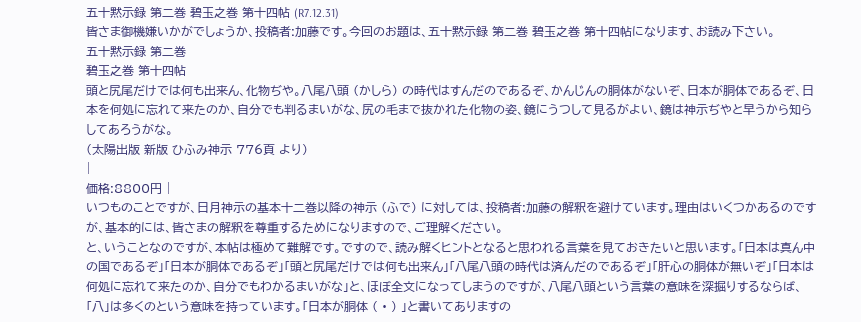五十黙示録 第二巻 碧玉之巻 第十四帖 (R7.12.31)
皆さま御機嫌いかがでしょうか、投稿者:加藤です。今回のお題は、五十黙示録 第二巻 碧玉之巻 第十四帖になります、お読み下さい。
五十黙示録 第二巻
碧玉之巻 第十四帖
頭と尻尾だけでは何も出来ん、化物ぢや。八尾八頭 (かしら) の時代はすんだのであるぞ、かんじんの胴体がないぞ、日本が胴体であるぞ、日本を何処に忘れて来たのか、自分でも判るまいがな、尻の毛まで抜かれた化物の姿、鏡にうつして見るがよい、鏡は神示ぢやと早うから知らしてあろうがな。
(太陽出版 新版 ひふみ神示 776頁 より)
|
価格:8800円 |
いつものことですが、日月神示の基本十二巻以降の神示 (ふで) に対しては、投稿者:加藤の解釈を避けています。理由はいくつかあるのですが、基本的には、皆さまの解釈を尊重するためになりますので、ご理解ください。
と、いうことなのですが、本帖は極めて難解です。ですので、読み解くヒントとなると思われる言葉を見ておきたいと思います。「日本は真ん中の国であるぞ」「日本が胴体であるぞ」「頭と尻尾だけでは何も出来ん」「八尾八頭の時代は済んだのであるぞ」「肝心の胴体が無いぞ」「日本は何処に忘れて来たのか、自分でもわかるまいがな」と、ほぼ全文になってしまうのですが、八尾八頭という言葉の意味を深掘りするならば、「八」は多くのという意味を持っています。「日本が胴体 ( • ) 」と書いてありますの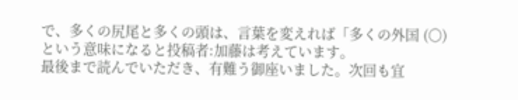で、多くの尻尾と多くの頭は、言葉を変えれば「多くの外国 (〇) という意味になると投稿者:加藤は考えています。
最後まで読んでいただき、有難う御座いました。次回も宜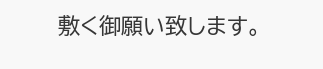敷く御願い致します。